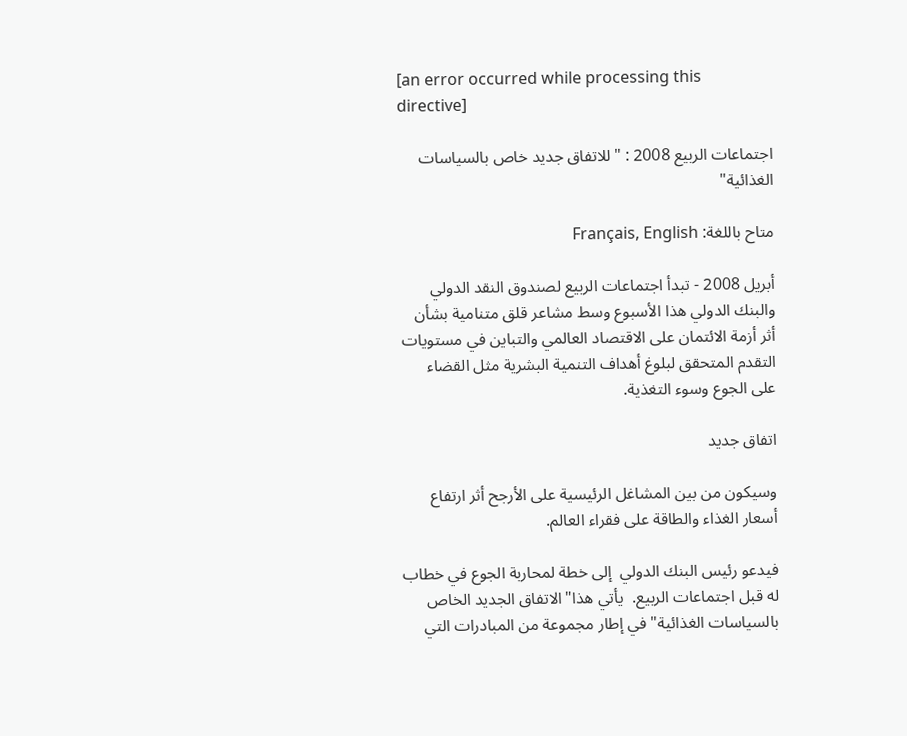[an error occurred while processing this directive]

اجتماعات الربيع 2008 : "للاتفاق جديد خاص بالسياسات الغذائية"

متاح باللغة: Français, English

أبريل 2008 - تبدأ اجتماعات الربيع لصندوق النقد الدولي والبنك الدولي هذا الأسبوع وسط مشاعر قلق متنامية بشأن أثر أزمة الائتمان على الاقتصاد العالمي والتباين في مستويات التقدم المتحقق لبلوغ أهداف التنمية البشرية مثل القضاء على الجوع وسوء التغذية.

اتفاق جديد

وسيكون من بين المشاغل الرئيسية على الأرجح أثر ارتفاع أسعار الغذاء والطاقة على فقراء العالم.

فيدعو رئيس البنك الدولي  إلى خطة لمحاربة الجوع في خطاب له قبل اجتماعات الربيع.  يأتي هذا"الاتفاق الجديد الخاص بالسياسات الغذائية" في إطار مجموعة من المبادرات التي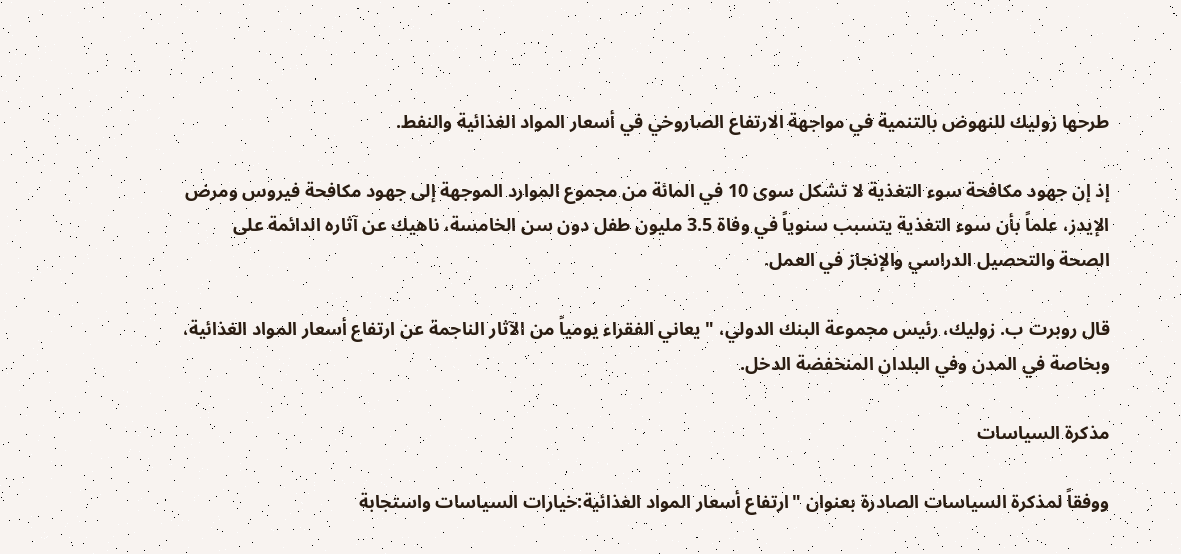طرحها زوليك للنهوض بالتنمية في مواجهة الارتفاع الصاروخي في أسعار المواد الغذائية والنفط.

إذ إن جهود مكافحة سوء التغذية لا تشكل سوى 10 في المائة من مجموع الموارد الموجهة إلى جهود مكافحة فيروس ومرض الإيدز، علماً بأن سوء التغذية يتسبب سنوياً في وفاة 3.5 مليون طفل دون سن الخامسة، ناهيك عن آثاره الدائمة على الصحة والتحصيل الدراسي والإنجاز في العمل.

قال روبرت ب. زوليك، رئيس مجموعة البنك الدولي، " يعاني الفقراء يومياً من الآثار الناجمة عن ارتفاع أسعار المواد الغذائية، وبخاصة في المدن وفي البلدان المنخفضة الدخل.

مذكرة السياسات

ووفقاً لمذكرة السياسات الصادرة بعنوان "ارتفاع أسعار المواد الغذائية:خيارات السياسات واستجابة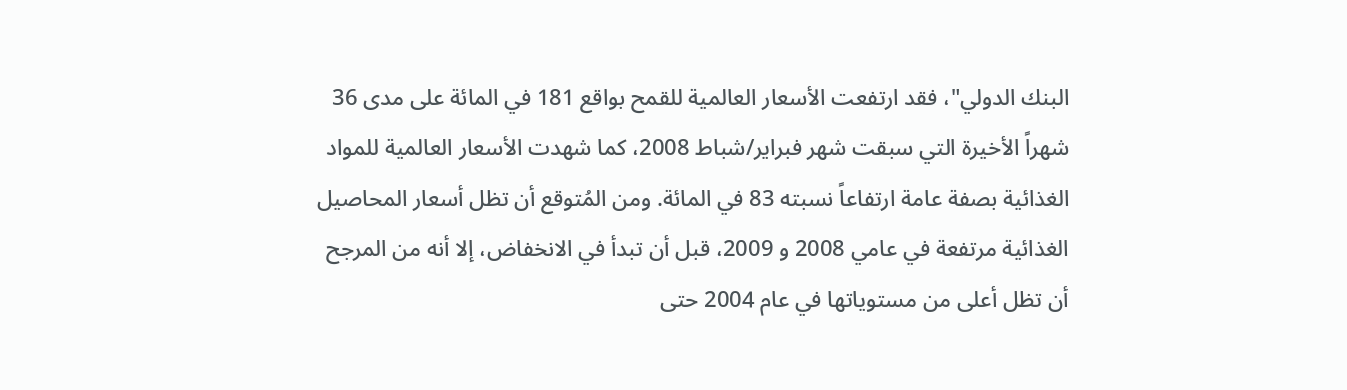البنك الدولي"، فقد ارتفعت الأسعار العالمية للقمح بواقع 181 في المائة على مدى 36 شهراً الأخيرة التي سبقت شهر فبراير/شباط 2008، كما شهدت الأسعار العالمية للمواد الغذائية بصفة عامة ارتفاعاً نسبته 83 في المائة. ومن المُتوقع أن تظل أسعار المحاصيل الغذائية مرتفعة في عامي 2008 و 2009، قبل أن تبدأ في الانخفاض، إلا أنه من المرجح أن تظل أعلى من مستوياتها في عام 2004 حتى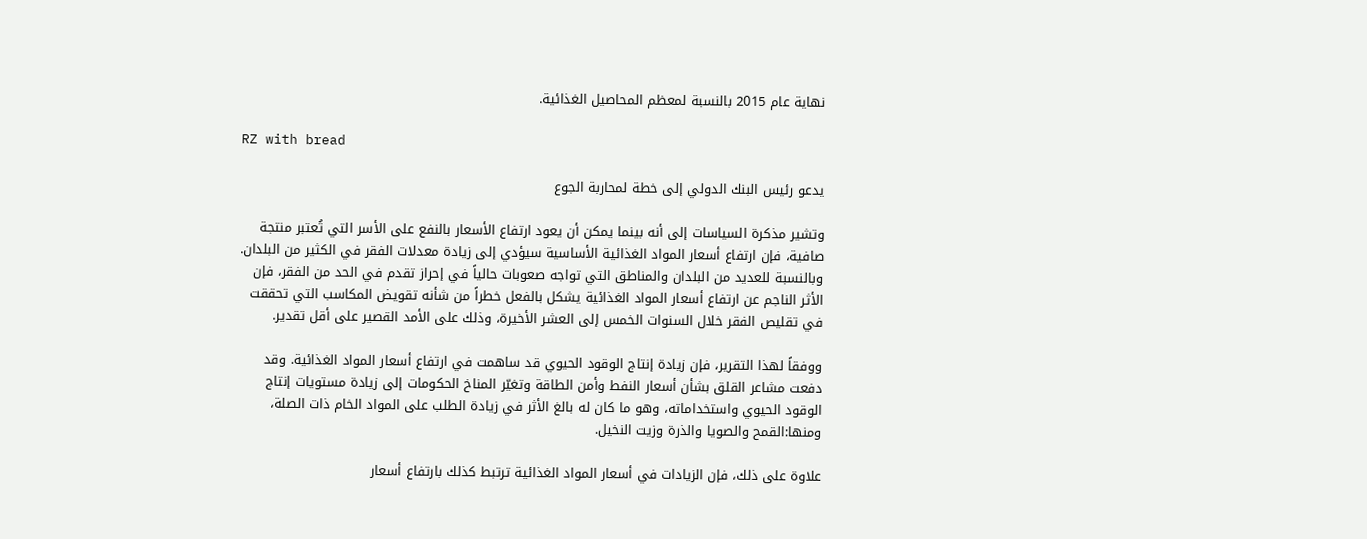نهاية عام 2015 بالنسبة لمعظم المحاصيل الغذائية.

RZ with bread

يدعو رئيس البنك الدولي إلى خطة لمحاربة الجوع

وتشير مذكرة السياسات إلى أنه بينما يمكن أن يعود ارتفاع الأسعار بالنفع على الأسر التي تُعتبر منتجة صافية، فإن ارتفاع أسعار المواد الغذائية الأساسية سيؤدي إلى زيادة معدلات الفقر في الكثير من البلدان. وبالنسبة للعديد من البلدان والمناطق التي تواجه صعوبات حالياً في إحراز تقدم في الحد من الفقر، فإن الأثر الناجم عن ارتفاع أسعار المواد الغذائية يشكل بالفعل خطراً من شأنه تقويض المكاسب التي تحققت في تقليص الفقر خلال السنوات الخمس إلى العشر الأخيرة، وذلك على الأمد القصير على أقل تقدير.

ووفقاً لهذا التقرير، فإن زيادة إنتاج الوقود الحيوي قد ساهمت في ارتفاع أسعار المواد الغذائية. وقد دفعت مشاعر القلق بشأن أسعار النفط وأمن الطاقة وتغيّر المناخ الحكومات إلى زيادة مستويات إنتاج الوقود الحيوي واستخداماته، وهو ما كان له بالغ الأثر في زيادة الطلب على المواد الخام ذات الصلة، ومنها:القمح والصويا والذرة وزيت النخيل.

علاوة على ذلك، فإن الزيادات في أسعار المواد الغذائية ترتبط كذلك بارتفاع أسعار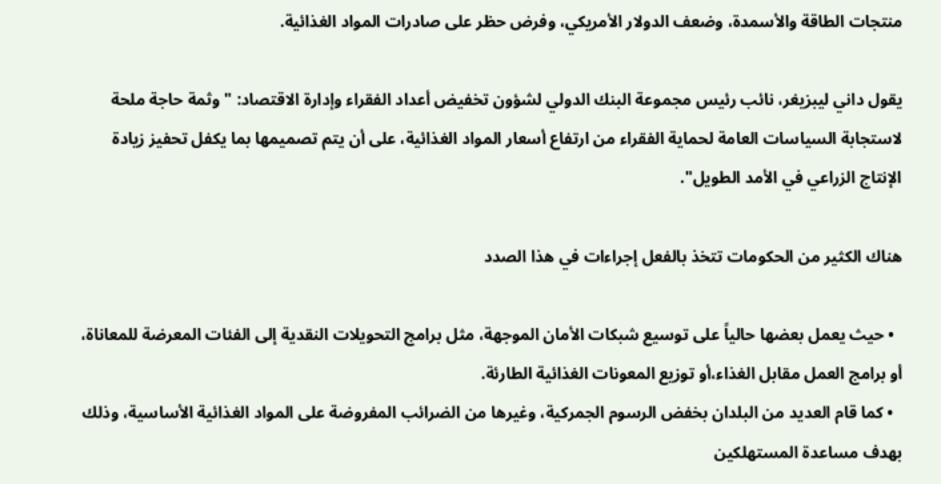منتجات الطاقة والأسمدة، وضعف الدولار الأمريكي، وفرض حظر على صادرات المواد الغذائية.

يقول داني ليبزيغر، نائب رئيس مجموعة البنك الدولي لشؤون تخفيض أعداد الفقراء وإدارة الاقتصاد: " وثمة حاجة ملحة لاستجابة السياسات العامة لحماية الفقراء من ارتفاع أسعار المواد الغذائية، على أن يتم تصميمها بما يكفل تحفيز زيادة الإنتاج الزراعي في الأمد الطويل".

هناك الكثير من الحكومات تتخذ بالفعل إجراءات في هذا الصدد

  • حيث يعمل بعضها حالياً على توسيع شبكات الأمان الموجهة، مثل برامج التحويلات النقدية إلى الفئات المعرضة للمعاناة، أو برامج العمل مقابل الغذاء،أو توزيع المعونات الغذائية الطارئة.
  • كما قام العديد من البلدان بخفض الرسوم الجمركية، وغيرها من الضرائب المفروضة على المواد الغذائية الأساسية، وذلك بهدف مساعدة المستهلكين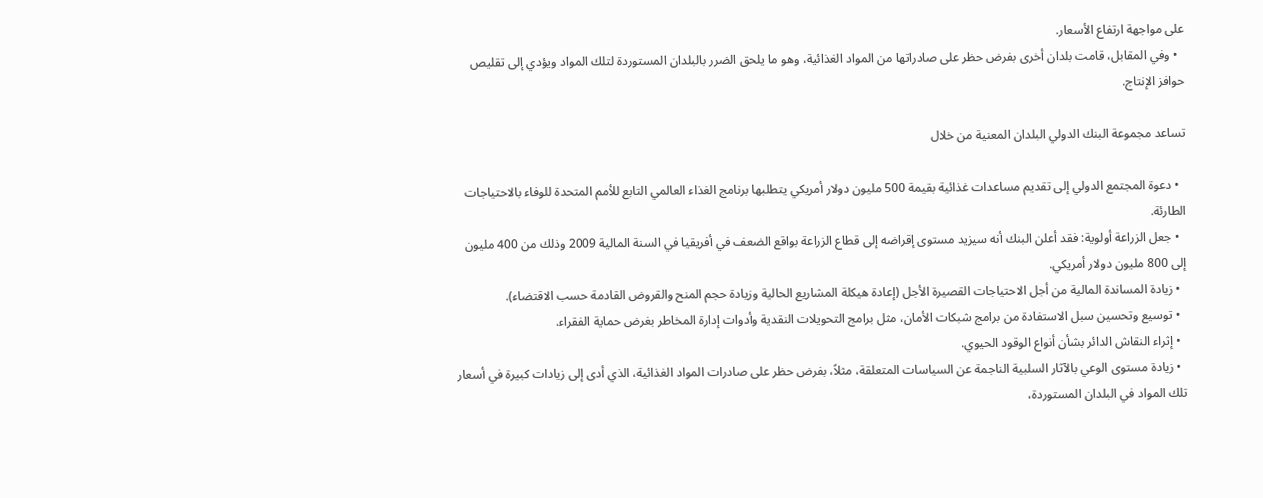على مواجهة ارتفاع الأسعار.
  • وفي المقابل، قامت بلدان أخرى بفرض حظر على صادراتها من المواد الغذائية، وهو ما يلحق الضرر بالبلدان المستوردة لتلك المواد ويؤدي إلى تقليص حوافز الإنتاج.

تساعد مجموعة البنك الدولي البلدان المعنية من خلال

  • دعوة المجتمع الدولي إلى تقديم مساعدات غذائية بقيمة 500 مليون دولار أمريكي يتطلبها برنامج الغذاء العالمي التابع للأمم المتحدة للوفاء بالاحتياجات الطارئة.
  • جعل الزراعة أولوية: فقد أعلن البنك أنه سيزيد مستوى إقراضه إلى قطاع الزراعة بواقع الضعف في أفريقيا في السنة المالية 2009 وذلك من 400 مليون إلى 800 مليون دولار أمريكي.
  • زيادة المساندة المالية من أجل الاحتياجات القصيرة الأجل (إعادة هيكلة المشاريع الحالية وزيادة حجم المنح والقروض القادمة حسب الاقتضاء).
  • توسيع وتحسين سبل الاستفادة من برامج شبكات الأمان، مثل برامج التحويلات النقدية وأدوات إدارة المخاطر بغرض حماية الفقراء.
  • إثراء النقاش الدائر بشأن أنواع الوقود الحيوي.
  • زيادة مستوى الوعي بالآثار السلبية الناجمة عن السياسات المتعلقة، مثلاً، بفرض حظر على صادرات المواد الغذائية، الذي أدى إلى زيادات كبيرة في أسعار تلك المواد في البلدان المستوردة،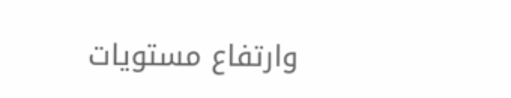وارتفاع مستويات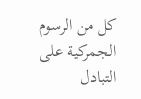كل من الرسوم الجمركية على التبادل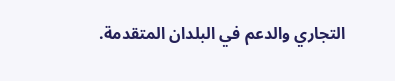التجاري والدعم في البلدان المتقدمة.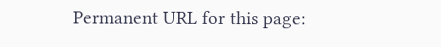Permanent URL for this page: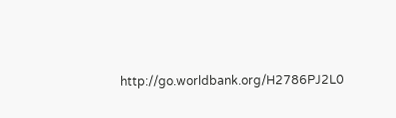http://go.worldbank.org/H2786PJ2L0